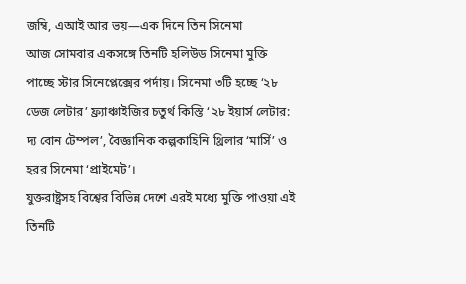জম্বি, এআই আর ভয়—এক দিনে তিন সিনেমা
আজ সোমবার একসঙ্গে তিনটি হলিউড সিনেমা মুক্তি পাচ্ছে স্টার সিনেপ্লেক্সের পর্দায়। সিনেমা ৩টি হচ্ছে ‘২৮ ডেজ লেটার’ ফ্র্যাঞ্চাইজির চতুর্থ কিস্তি ‘২৮ ইয়ার্স লেটার: দ্য বোন টেম্পল’, বৈজ্ঞানিক কল্পকাহিনি থ্রিলার ‘মার্সি’ ও হরর সিনেমা ‘প্রাইমেট’।
যুক্তরাষ্ট্রসহ বিশ্বের বিভিন্ন দেশে এরই মধ্যে মুক্তি পাওয়া এই তিনটি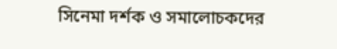সিনেমা দর্শক ও সমালোচকদের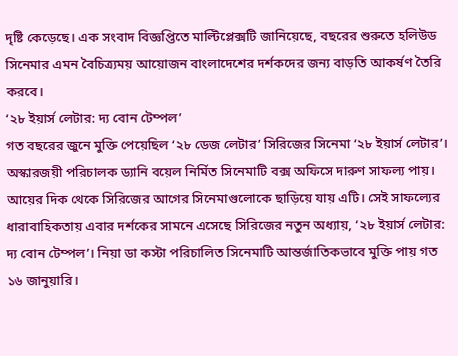দৃষ্টি কেড়েছে। এক সংবাদ বিজ্ঞপ্তিতে মাল্টিপ্লেক্সটি জানিয়েছে, বছরের শুরুতে হলিউড সিনেমার এমন বৈচিত্র্যময় আয়োজন বাংলাদেশের দর্শকদের জন্য বাড়তি আকর্ষণ তৈরি করবে।
‘২৮ ইয়ার্স লেটার: দ্য বোন টেম্পল’
গত বছরের জুনে মুক্তি পেয়েছিল ‘২৮ ডেজ লেটার’ সিরিজের সিনেমা ‘২৮ ইয়ার্স লেটার’। অস্কারজয়ী পরিচালক ড্যানি বয়েল নির্মিত সিনেমাটি বক্স অফিসে দারুণ সাফল্য পায়। আয়ের দিক থেকে সিরিজের আগের সিনেমাগুলোকে ছাড়িয়ে যায় এটি। সেই সাফল্যের ধারাবাহিকতায় এবার দর্শকের সামনে এসেছে সিরিজের নতুন অধ্যায়, ‘২৮ ইয়ার্স লেটার: দ্য বোন টেম্পল’। নিয়া ডা কস্টা পরিচালিত সিনেমাটি আন্তর্জাতিকভাবে মুক্তি পায় গত ১৬ জানুয়ারি।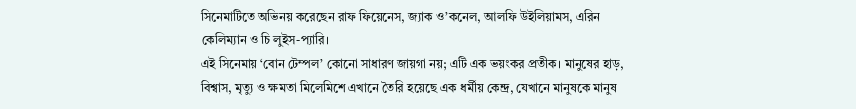সিনেমাটিতে অভিনয় করেছেন রাফ ফিয়েনেস, জ্যাক ও’কনেল, আলফি উইলিয়ামস, এরিন কেলিম্যান ও চি লুইস-প্যারি।
এই সিনেমায় ‘বোন টেম্পল’ কোনো সাধারণ জায়গা নয়; এটি এক ভয়ংকর প্রতীক। মানুষের হাড়, বিশ্বাস, মৃত্যু ও ক্ষমতা মিলেমিশে এখানে তৈরি হয়েছে এক ধর্মীয় কেন্দ্র, যেখানে মানুষকে মানুষ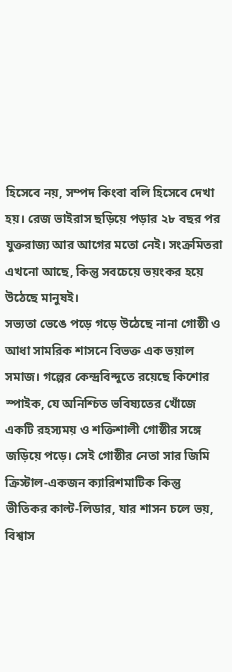হিসেবে নয়, সম্পদ কিংবা বলি হিসেবে দেখা হয়। রেজ ভাইরাস ছড়িয়ে পড়ার ২৮ বছর পর যুক্তরাজ্য আর আগের মতো নেই। সংক্রমিতরা এখনো আছে, কিন্তু সবচেয়ে ভয়ংকর হয়ে উঠেছে মানুষই।
সভ্যতা ভেঙে পড়ে গড়ে উঠেছে নানা গোষ্ঠী ও আধা সামরিক শাসনে বিভক্ত এক ভয়াল সমাজ। গল্পের কেন্দ্রবিন্দুতে রয়েছে কিশোর স্পাইক, যে অনিশ্চিত ভবিষ্যতের খোঁজে একটি রহস্যময় ও শক্তিশালী গোষ্ঠীর সঙ্গে জড়িয়ে পড়ে। সেই গোষ্ঠীর নেতা সার জিমি ক্রিস্টাল-একজন ক্যারিশমাটিক কিন্তু ভীতিকর কাল্ট-লিডার, যার শাসন চলে ভয়, বিশ্বাস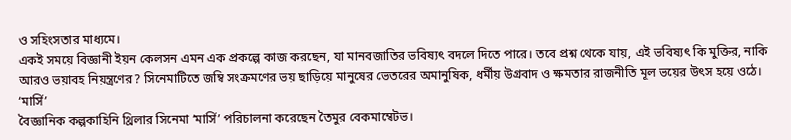ও সহিংসতার মাধ্যমে।
একই সময়ে বিজ্ঞানী ইয়ন কেলসন এমন এক প্রকল্পে কাজ করছেন, যা মানবজাতির ভবিষ্যৎ বদলে দিতে পারে। তবে প্রশ্ন থেকে যায়, এই ভবিষ্যৎ কি মুক্তির, নাকি আরও ভয়াবহ নিয়ন্ত্রণের? সিনেমাটিতে জম্বি সংক্রমণের ভয় ছাড়িয়ে মানুষের ভেতরের অমানুষিক, ধর্মীয় উগ্রবাদ ও ক্ষমতার রাজনীতি মূল ভয়ের উৎস হয়ে ওঠে।
‘মার্সি’
বৈজ্ঞানিক কল্পকাহিনি থ্রিলার সিনেমা ‘মার্সি’ পরিচালনা করেছেন তৈমুর বেকমাম্বেটভ।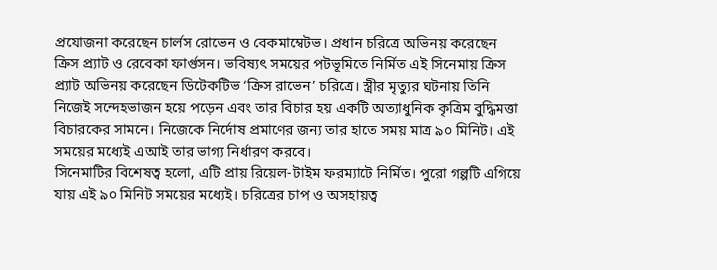প্রযোজনা করেছেন চার্লস রোভেন ও বেকমাম্বেটভ। প্রধান চরিত্রে অভিনয় করেছেন ক্রিস প্র্যাট ও রেবেকা ফার্গুসন। ভবিষ্যৎ সময়ের পটভূমিতে নির্মিত এই সিনেমায় ক্রিস প্র্যাট অভিনয় করেছেন ডিটেকটিভ ‘ক্রিস রাভেন’ চরিত্রে। স্ত্রীর মৃত্যুর ঘটনায় তিনি নিজেই সন্দেহভাজন হয়ে পড়েন এবং তার বিচার হয় একটি অত্যাধুনিক কৃত্রিম বুদ্ধিমত্তা বিচারকের সামনে। নিজেকে নির্দোষ প্রমাণের জন্য তার হাতে সময় মাত্র ৯০ মিনিট। এই সময়ের মধ্যেই এআই তার ভাগ্য নির্ধারণ করবে।
সিনেমাটির বিশেষত্ব হলো, এটি প্রায় রিয়েল-টাইম ফরম্যাটে নির্মিত। পুরো গল্পটি এগিয়ে যায় এই ৯০ মিনিট সময়ের মধ্যেই। চরিত্রের চাপ ও অসহায়ত্ব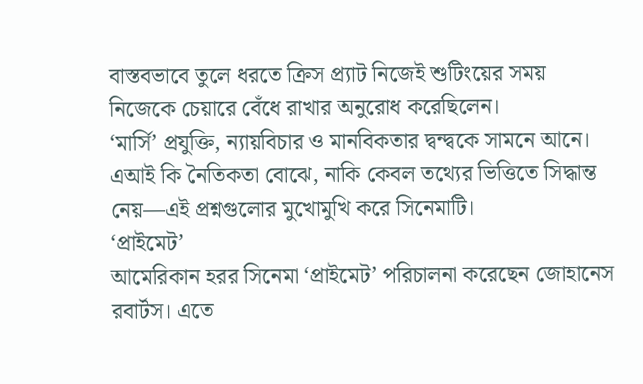বাস্তবভাবে তুলে ধরতে ক্রিস প্র্যাট নিজেই শুটিংয়ের সময় নিজেকে চেয়ারে বেঁধে রাখার অনুরোধ করেছিলেন।
‘মার্সি’ প্রযুক্তি, ন্যায়বিচার ও মানবিকতার দ্বন্দ্বকে সামনে আনে। এআই কি নৈতিকতা বোঝে, নাকি কেবল তথ্যের ভিত্তিতে সিদ্ধান্ত নেয়—এই প্রশ্নগুলোর মুখোমুখি করে সিনেমাটি।
‘প্রাইমেট’
আমেরিকান হরর সিনেমা ‘প্রাইমেট’ পরিচালনা করেছেন জোহানেস রবার্টস। এতে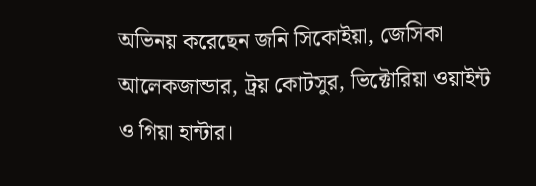অভিনয় করেছেন জনি সিকোইয়া, জেসিকা আলেকজান্ডার, ট্রয় কোটসুর, ভিক্টোরিয়া ওয়াইন্ট ও গিয়া হান্টার।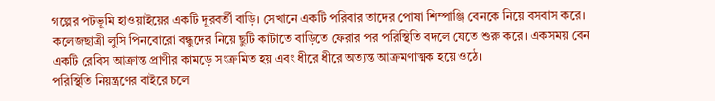গল্পের পটভূমি হাওয়াইয়ের একটি দূরবর্তী বাড়ি। সেখানে একটি পরিবার তাদের পোষা শিম্পাঞ্জি বেনকে নিয়ে বসবাস করে। কলেজছাত্রী লুসি পিনবোরো বন্ধুদের নিয়ে ছুটি কাটাতে বাড়িতে ফেরার পর পরিস্থিতি বদলে যেতে শুরু করে। একসময় বেন একটি রেবিস আক্রান্ত প্রাণীর কামড়ে সংক্রমিত হয় এবং ধীরে ধীরে অত্যন্ত আক্রমণাত্মক হয়ে ওঠে।
পরিস্থিতি নিয়ন্ত্রণের বাইরে চলে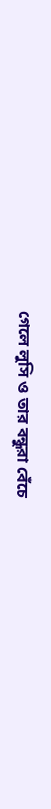গেলে লুসি ও তার বন্ধুরা বেঁচে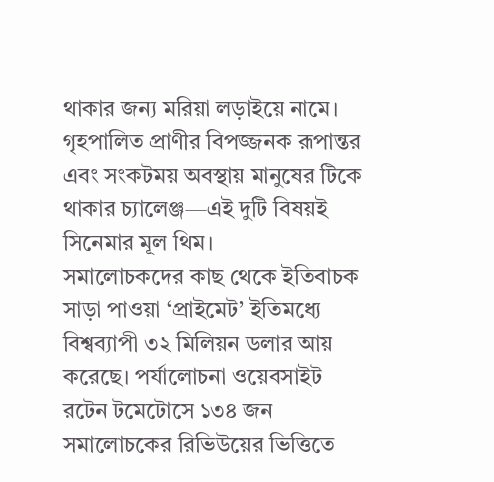থাকার জন্য মরিয়া লড়াইয়ে নামে। গৃহপালিত প্রাণীর বিপজ্জনক রূপান্তর এবং সংকটময় অবস্থায় মানুষের টিকে থাকার চ্যালেঞ্জ—এই দুটি বিষয়ই সিনেমার মূল থিম।
সমালোচকদের কাছ থেকে ইতিবাচক সাড়া পাওয়া ‘প্রাইমেট’ ইতিমধ্যে বিশ্বব্যাপী ৩২ মিলিয়ন ডলার আয় করেছে। পর্যালোচনা ওয়েবসাইট রটেন টমেটোসে ১৩৪ জন সমালোচকের রিভিউয়ের ভিত্তিতে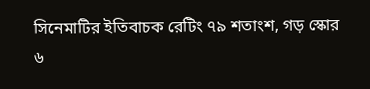সিনেমাটির ইতিবাচক রেটিং ৭৯ শতাংশ, গড় স্কোর ৬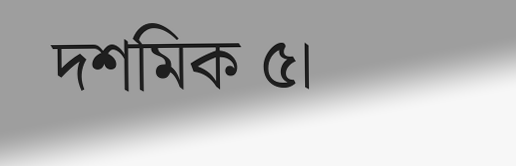দশমিক ৫।